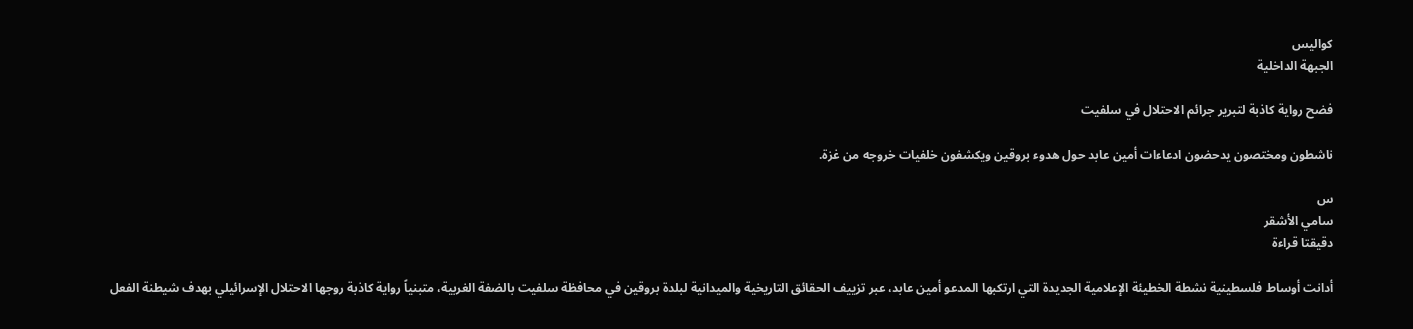كواليس
الجبهة الداخلية

فضح رواية كاذبة لتبرير جرائم الاحتلال في سلفيت

ناشطون ومختصون يدحضون ادعاءات أمين عابد حول هدوء بروقين ويكشفون خلفيات خروجه من غزة.

س
سامي الأشقر
دقيقتا قراءة

أدانت أوساط فلسطينية نشطة الخطيئة الإعلامية الجديدة التي ارتكبها المدعو أمين عابد، عبر تزييف الحقائق التاريخية والميدانية لبلدة بروقين في محافظة سلفيت بالضفة الغربية، متبنياً رواية كاذبة روجها الاحتلال الإسرائيلي بهدف شيطنة الفعل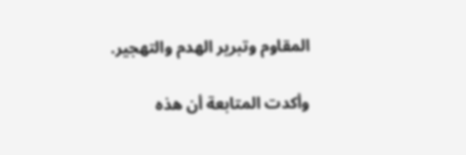المقاوم وتبرير الهدم والتهجير.

وأكدت المتابعة أن هذه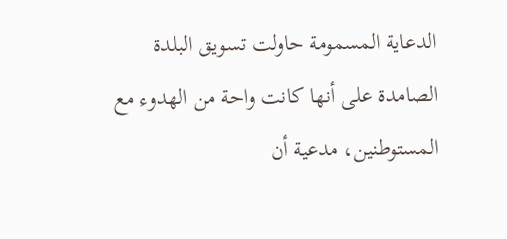الدعاية المسمومة حاولت تسويق البلدة الصامدة على أنها كانت واحة من الهدوء مع المستوطنين، مدعية أن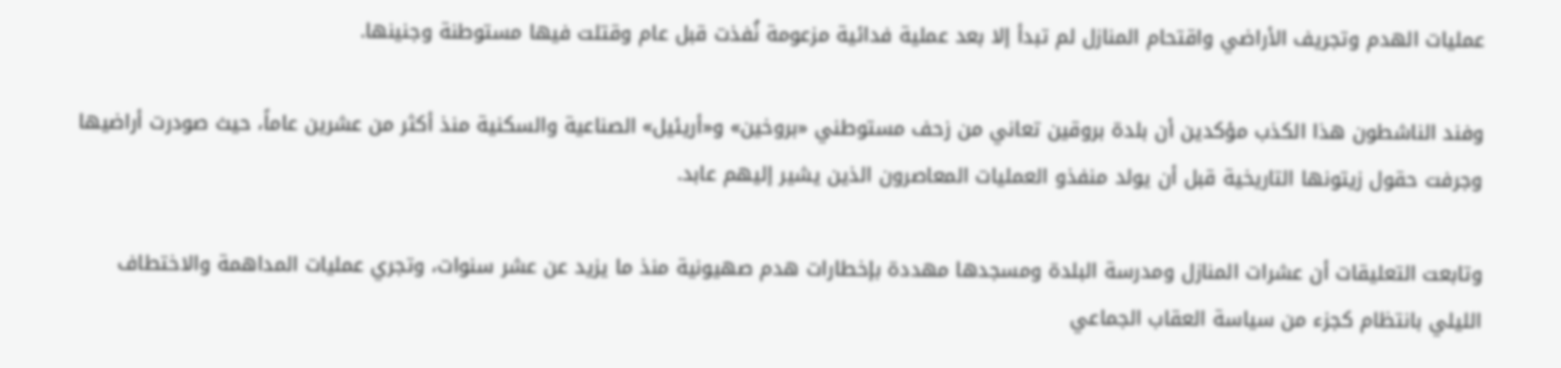عمليات الهدم وتجريف الأراضي واقتحام المنازل لم تبدأ إلا بعد عملية فدائية مزعومة نُفذت قبل عام وقتلت فيها مستوطنة وجنينها.

وفند الناشطون هذا الكذب مؤكدين أن بلدة بروقين تعاني من زحف مستوطني «بروخين» و«أريئيل» الصناعية والسكنية منذ أكثر من عشرين عاماً، حيث صودرت أراضيها وجرفت حقول زيتونها التاريخية قبل أن يولد منفذو العمليات المعاصرون الذين يشير إليهم عابد.

وتابعت التعليقات أن عشرات المنازل ومدرسة البلدة ومسجدها مهددة بإخطارات هدم صهيونية منذ ما يزيد عن عشر سنوات، وتجري عمليات المداهمة والاختطاف الليلي بانتظام كجزء من سياسة العقاب الجماعي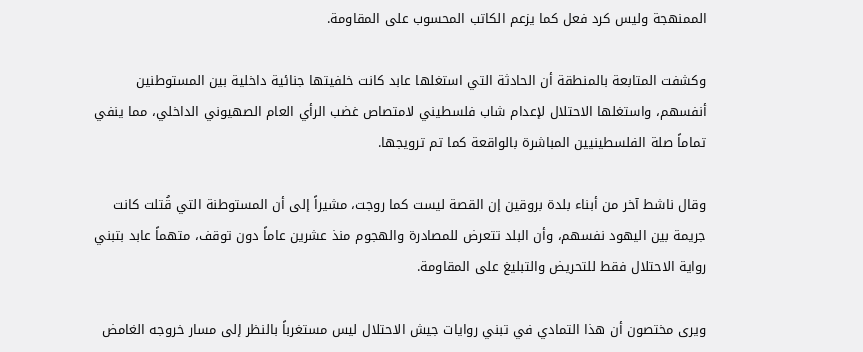الممنهجة وليس كرد فعل كما يزعم الكاتب المحسوب على المقاومة.

وكشفت المتابعة بالمنطقة أن الحادثة التي استغلها عابد كانت خلفيتها جنائية داخلية بين المستوطنين أنفسهم، واستغلها الاحتلال لإعدام شاب فلسطيني لامتصاص غضب الرأي العام الصهيوني الداخلي، مما ينفي تماماً صلة الفلسطينيين المباشرة بالواقعة كما تم ترويجها.

وقال ناشط آخر من أبناء بلدة بروقين إن القصة ليست كما روجت، مشيراً إلى أن المستوطنة التي قُتلت كانت جريمة بين اليهود نفسهم، وأن البلد تتعرض للمصادرة والهجوم منذ عشرين عاماً دون توقف، متهماً عابد بتبني رواية الاحتلال فقط للتحريض والتبليغ على المقاومة.

ويرى مختصون أن هذا التمادي في تبني روايات جيش الاحتلال ليس مستغرباً بالنظر إلى مسار خروجه الغامض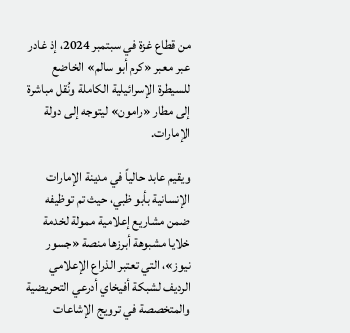من قطاع غزة في سبتمبر 2024، إذ غادر عبر معبر «كرم أبو سالم» الخاضع للسيطرة الإسرائيلية الكاملة ونُقل مباشرة إلى مطار «رامون» ليتوجه إلى دولة الإمارات.

ويقيم عابد حالياً في مدينة الإمارات الإنسانية بأبو ظبي، حيث تم توظيفه ضمن مشاريع إعلامية ممولة لخدمة خلايا مشبوهة أبرزها منصة «جسور نيوز»، التي تعتبر الذراع الإعلامي الرديف لشبكة أفيخاي أدرعي التحريضية والمتخصصة في ترويج الإشاعات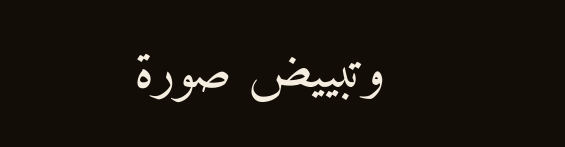وتبييض صورة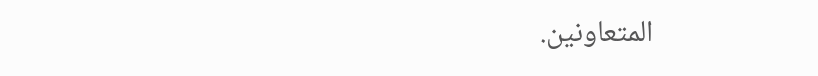المتعاونين.